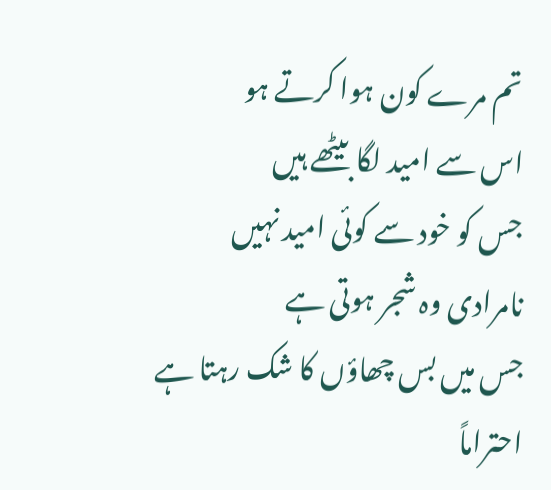تم مرے کون ہوا کرتے ہو
اس سے امید لگا بیٹھے ہیں
جس کو خود سے کوئی امید نہیں
نامرادی وہ شجر ہوتی ہے
جس میں بس چھاؤں کا شک رہتا ہے
احتراماً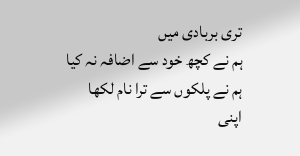تری بربادی میں
ہم نے کچھ خود سے اضافہ نہ کیا
ہم نے پلکوں سے ترا نام لکھا
اپنی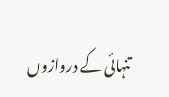تنہائی کے دروازوں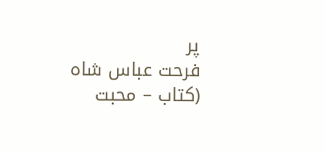پر
فرحت عباس شاہ
(کتاب – محبت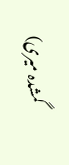گمشدہ میری)